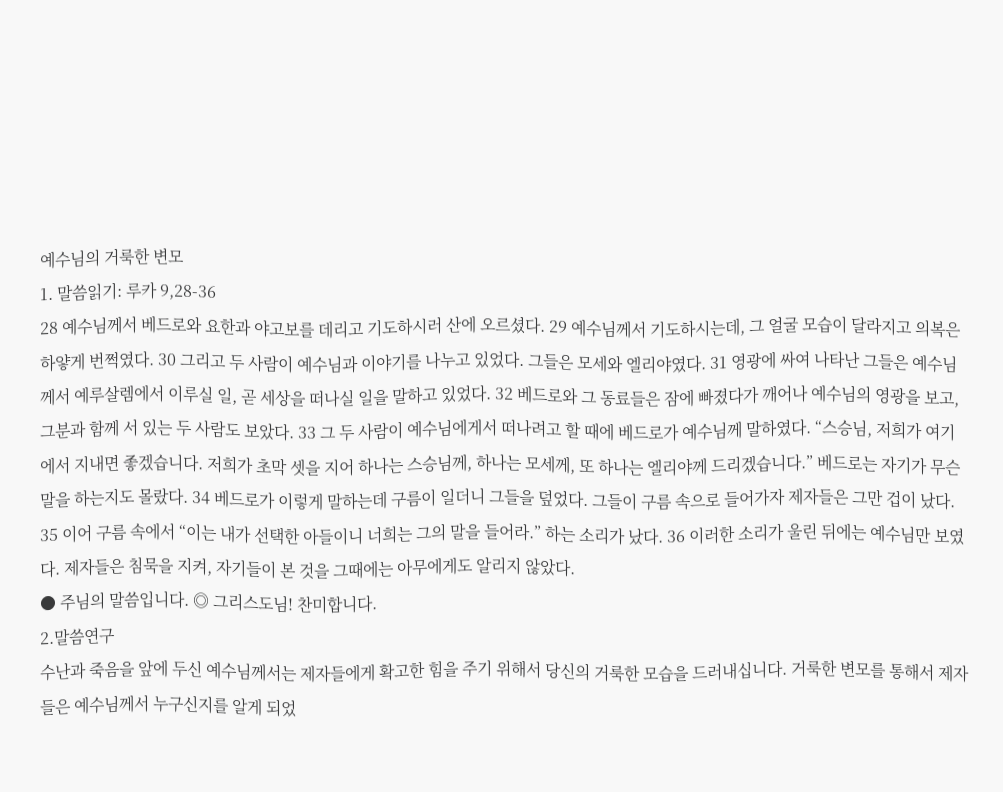예수님의 거룩한 변모
1. 말씀읽기: 루카 9,28-36
28 예수님께서 베드로와 요한과 야고보를 데리고 기도하시러 산에 오르셨다. 29 예수님께서 기도하시는데, 그 얼굴 모습이 달라지고 의복은 하얗게 번쩍였다. 30 그리고 두 사람이 예수님과 이야기를 나누고 있었다. 그들은 모세와 엘리야였다. 31 영광에 싸여 나타난 그들은 예수님께서 예루살렘에서 이루실 일, 곧 세상을 떠나실 일을 말하고 있었다. 32 베드로와 그 동료들은 잠에 빠졌다가 깨어나 예수님의 영광을 보고, 그분과 함께 서 있는 두 사람도 보았다. 33 그 두 사람이 예수님에게서 떠나려고 할 때에 베드로가 예수님께 말하였다. “스승님, 저희가 여기에서 지내면 좋겠습니다. 저희가 초막 셋을 지어 하나는 스승님께, 하나는 모세께, 또 하나는 엘리야께 드리겠습니다.” 베드로는 자기가 무슨 말을 하는지도 몰랐다. 34 베드로가 이렇게 말하는데 구름이 일더니 그들을 덮었다. 그들이 구름 속으로 들어가자 제자들은 그만 겁이 났다. 35 이어 구름 속에서 “이는 내가 선택한 아들이니 너희는 그의 말을 들어라.” 하는 소리가 났다. 36 이러한 소리가 울린 뒤에는 예수님만 보였다. 제자들은 침묵을 지켜, 자기들이 본 것을 그때에는 아무에게도 알리지 않았다.
● 주님의 말씀입니다. ◎ 그리스도님! 찬미합니다.
2.말씀연구
수난과 죽음을 앞에 두신 예수님께서는 제자들에게 확고한 힘을 주기 위해서 당신의 거룩한 모습을 드러내십니다. 거룩한 변모를 통해서 제자들은 예수님께서 누구신지를 알게 되었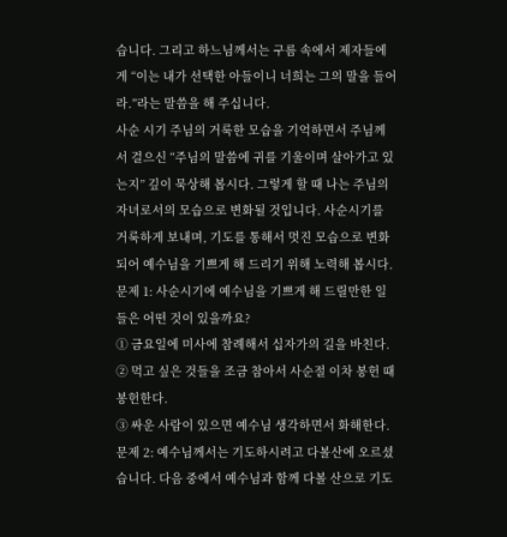습니다. 그리고 하느님께서는 구름 속에서 제자들에게 “이는 내가 선택한 아들이니 너희는 그의 말을 들어라.”라는 말씀을 해 주십니다.
사순 시기 주님의 거룩한 모습을 기억하면서 주님께서 걸으신 “주님의 말씀에 귀를 기울이며 살아가고 있는지” 깊이 묵상해 봅시다. 그렇게 할 때 나는 주님의 자녀로서의 모습으로 변화될 것입니다. 사순시기를 거룩하게 보내며, 기도를 통해서 멋진 모습으로 변화되어 예수님을 기쁘게 해 드리기 위해 노력해 봅시다.
문제 1: 사순시기에 예수님을 기쁘게 해 드릴만한 일들은 어떤 것이 있을까요?
① 금요일에 미사에 참례해서 십자가의 길을 바친다.
② 먹고 싶은 것들을 조금 참아서 사순절 이차 봉헌 때 봉헌한다.
③ 싸운 사람이 있으면 예수님 생각하면서 화해한다.
문제 2: 예수님께서는 기도하시려고 다볼산에 오르셨습니다. 다음 중에서 예수님과 함께 다볼 산으로 기도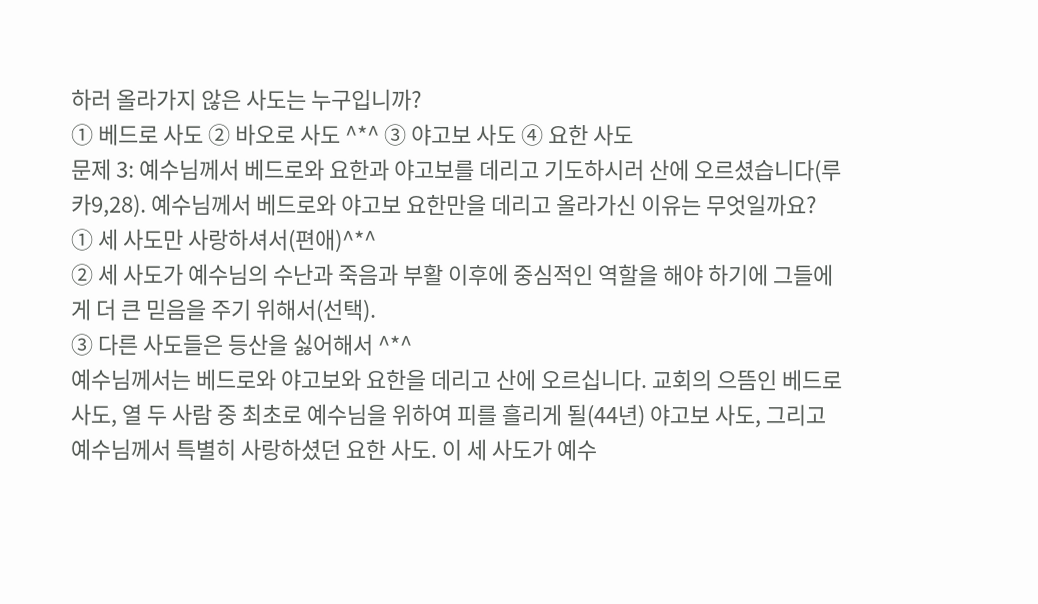하러 올라가지 않은 사도는 누구입니까?
① 베드로 사도 ② 바오로 사도 ^*^ ③ 야고보 사도 ④ 요한 사도
문제 3: 예수님께서 베드로와 요한과 야고보를 데리고 기도하시러 산에 오르셨습니다(루카9,28). 예수님께서 베드로와 야고보 요한만을 데리고 올라가신 이유는 무엇일까요?
① 세 사도만 사랑하셔서(편애)^*^
② 세 사도가 예수님의 수난과 죽음과 부활 이후에 중심적인 역할을 해야 하기에 그들에게 더 큰 믿음을 주기 위해서(선택).
③ 다른 사도들은 등산을 싫어해서 ^*^
예수님께서는 베드로와 야고보와 요한을 데리고 산에 오르십니다. 교회의 으뜸인 베드로 사도, 열 두 사람 중 최초로 예수님을 위하여 피를 흘리게 될(44년) 야고보 사도, 그리고 예수님께서 특별히 사랑하셨던 요한 사도. 이 세 사도가 예수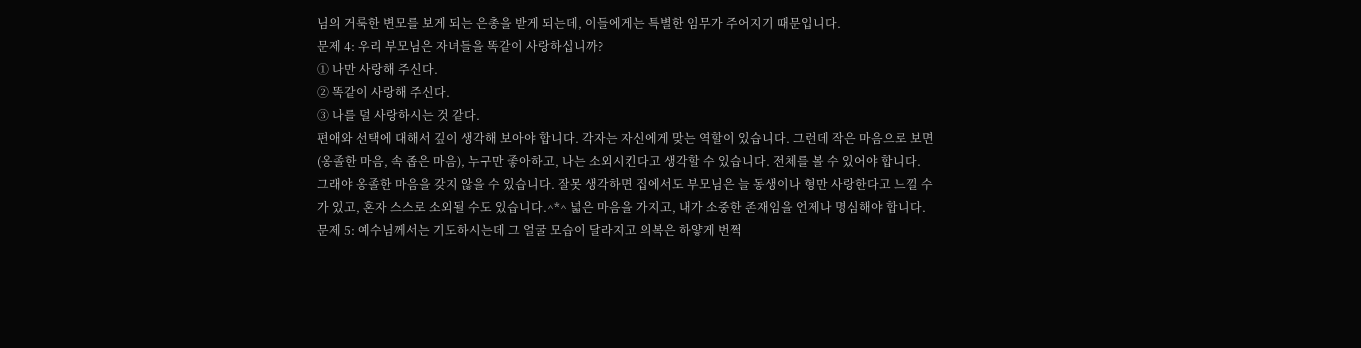님의 거룩한 변모를 보게 되는 은총을 받게 되는데, 이들에게는 특별한 임무가 주어지기 때문입니다.
문제 4: 우리 부모님은 자녀들을 똑같이 사랑하십니까?
① 나만 사랑해 주신다.
② 똑같이 사랑해 주신다.
③ 나를 덜 사랑하시는 것 같다.
편애와 선택에 대해서 깊이 생각해 보아야 합니다. 각자는 자신에게 맞는 역할이 있습니다. 그런데 작은 마음으로 보면(옹졸한 마음, 속 좁은 마음), 누구만 좋아하고, 나는 소외시킨다고 생각할 수 있습니다. 전체를 볼 수 있어야 합니다. 그래야 옹졸한 마음을 갖지 않을 수 있습니다. 잘못 생각하면 집에서도 부모님은 늘 동생이나 형만 사랑한다고 느낄 수가 있고, 혼자 스스로 소외될 수도 있습니다.^*^ 넓은 마음을 가지고, 내가 소중한 존재임을 언제나 명심해야 합니다.
문제 5: 예수님께서는 기도하시는데 그 얼굴 모습이 달라지고 의복은 하얗게 번쩍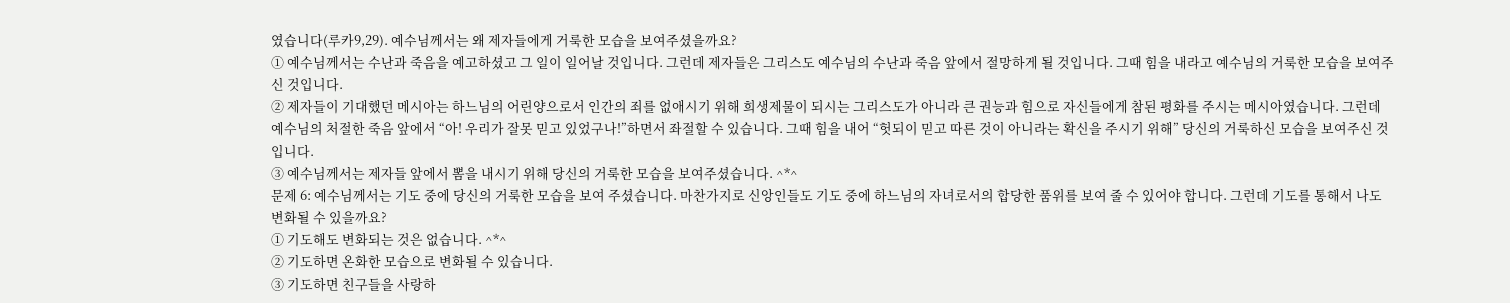였습니다(루카9,29). 예수님께서는 왜 제자들에게 거룩한 모습을 보여주셨을까요?
① 예수님께서는 수난과 죽음을 예고하셨고 그 일이 일어날 것입니다. 그런데 제자들은 그리스도 예수님의 수난과 죽음 앞에서 절망하게 될 것입니다. 그때 힘을 내라고 예수님의 거룩한 모습을 보여주신 것입니다.
② 제자들이 기대했던 메시아는 하느님의 어린양으로서 인간의 죄를 없애시기 위해 희생제물이 되시는 그리스도가 아니라 큰 권능과 힘으로 자신들에게 참된 평화를 주시는 메시아였습니다. 그런데 예수님의 처절한 죽음 앞에서 “아! 우리가 잘못 믿고 있었구나!”하면서 좌절할 수 있습니다. 그때 힘을 내어 “헛되이 믿고 따른 것이 아니라는 확신을 주시기 위해” 당신의 거룩하신 모습을 보여주신 것입니다.
③ 예수님께서는 제자들 앞에서 뽐을 내시기 위해 당신의 거룩한 모습을 보여주셨습니다. ^*^
문제 6: 예수님께서는 기도 중에 당신의 거룩한 모습을 보여 주셨습니다. 마찬가지로 신앙인들도 기도 중에 하느님의 자녀로서의 합당한 품위를 보여 줄 수 있어야 합니다. 그런데 기도를 통해서 나도 변화될 수 있을까요?
① 기도해도 변화되는 것은 없습니다. ^*^
② 기도하면 온화한 모습으로 변화될 수 있습니다.
③ 기도하면 친구들을 사랑하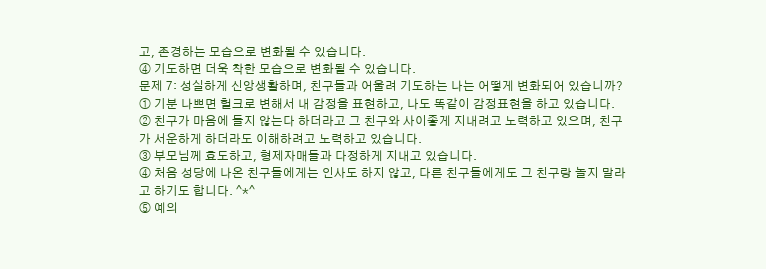고, 존경하는 모습으로 변화될 수 있습니다.
④ 기도하면 더욱 착한 모습으로 변화될 수 있습니다.
문제 7: 성실하게 신앙생활하며, 친구들과 어울려 기도하는 나는 어떻게 변화되어 있습니까?
① 기분 나쁘면 헐크로 변해서 내 감정을 표현하고, 나도 똑같이 감정표현을 하고 있습니다.
② 친구가 마음에 들지 않는다 하더라고 그 친구와 사이좋게 지내려고 노력하고 있으며, 친구가 서운하게 하더라도 이해하려고 노력하고 있습니다.
③ 부모님께 효도하고, 형제자매들과 다정하게 지내고 있습니다.
④ 처음 성당에 나온 친구들에게는 인사도 하지 않고, 다른 친구들에게도 그 친구랑 놀지 말라고 하기도 합니다. ^*^
⑤ 예의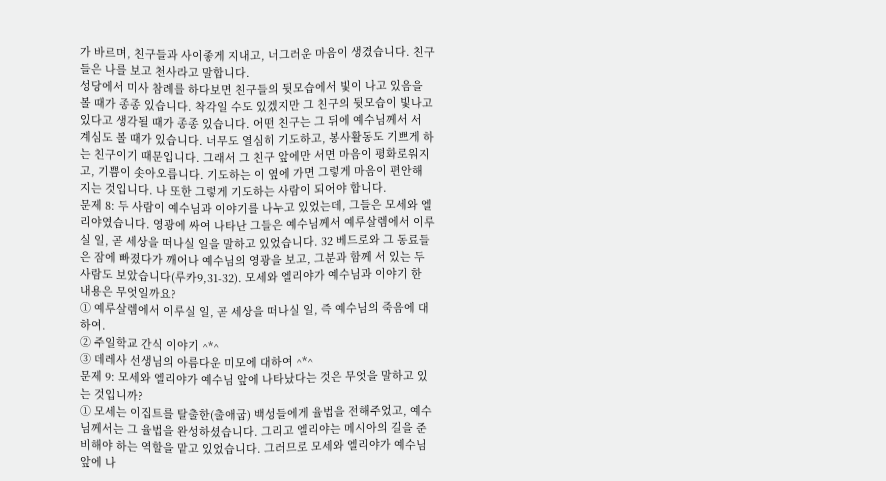가 바르며, 친구들과 사이좋게 지내고, 너그러운 마음이 생겼습니다. 친구들은 나를 보고 천사라고 말합니다.
성당에서 미사 참례를 하다보면 친구들의 뒷모습에서 빛이 나고 있음을 볼 때가 종종 있습니다. 착각일 수도 있겠지만 그 친구의 뒷모습이 빛나고 있다고 생각될 때가 종종 있습니다. 어떤 친구는 그 뒤에 예수님께서 서 계심도 볼 때가 있습니다. 너무도 열심히 기도하고, 봉사활동도 기쁘게 하는 친구이기 때문입니다. 그래서 그 친구 앞에만 서면 마음이 평화로워지고, 기쁨이 솟아오릅니다. 기도하는 이 옆에 가면 그렇게 마음이 편안해 지는 것입니다. 나 또한 그렇게 기도하는 사람이 되어야 합니다.
문제 8: 두 사람이 예수님과 이야기를 나누고 있었는데, 그들은 모세와 엘리야였습니다. 영광에 싸여 나타난 그들은 예수님께서 예루살렘에서 이루실 일, 곧 세상을 떠나실 일을 말하고 있었습니다. 32 베드로와 그 동료들은 잠에 빠졌다가 깨어나 예수님의 영광을 보고, 그분과 함께 서 있는 두 사람도 보았습니다(루카9,31-32). 모세와 엘리야가 예수님과 이야기 한 내용은 무엇일까요?
① 예루살렘에서 이루실 일, 곧 세상을 떠나실 일, 즉 예수님의 죽음에 대하여.
② 주일학교 간식 이야기 ^*^
③ 데레사 선생님의 아름다운 미모에 대하여 ^*^
문제 9: 모세와 엘리야가 예수님 앞에 나타났다는 것은 무엇을 말하고 있는 것입니까?
① 모세는 이집트를 탈출한(출애굽) 백성들에게 율법을 전해주었고, 예수님께서는 그 율법을 완성하셨습니다. 그리고 엘리야는 메시아의 길을 준비해야 하는 역할을 맡고 있었습니다. 그러므로 모세와 엘리야가 예수님 앞에 나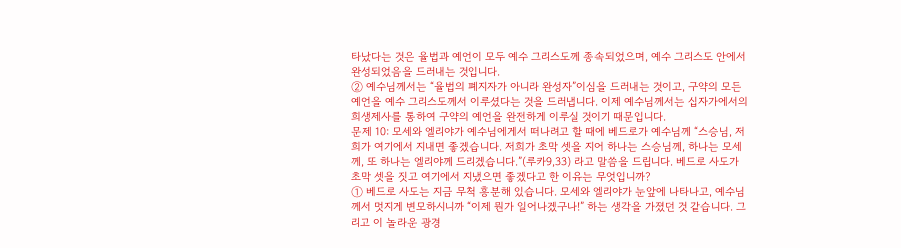타났다는 것은 율법과 예언이 모두 예수 그리스도께 종속되었으며, 예수 그리스도 안에서 완성되었음을 드러내는 것입니다.
② 예수님께서는 “율법의 폐지자가 아니라 완성자”이심을 드러내는 것이고, 구약의 모든 예언을 예수 그리스도께서 이루셨다는 것을 드러냅니다. 이제 예수님께서는 십자가에서의 희생제사를 통하여 구약의 예언을 완전하게 이루실 것이기 때문입니다.
문제 10: 모세와 엘리야가 예수님에게서 떠나려고 할 때에 베드로가 예수님께 “스승님, 저희가 여기에서 지내면 좋겠습니다. 저희가 초막 셋을 지어 하나는 스승님께, 하나는 모세께, 또 하나는 엘리야께 드리겠습니다.”(루카9,33) 라고 말씀을 드립니다. 베드로 사도가 초막 셋을 짓고 여기에서 지냈으면 좋겠다고 한 이유는 무엇입니까?
① 베드로 사도는 지금 무척 흥분해 있습니다. 모세와 엘리야가 눈앞에 나타나고, 예수님께서 멋지게 변모하시니까 “이제 뭔가 일어나겠구나!” 하는 생각을 가졌던 것 같습니다. 그리고 이 놀라운 광경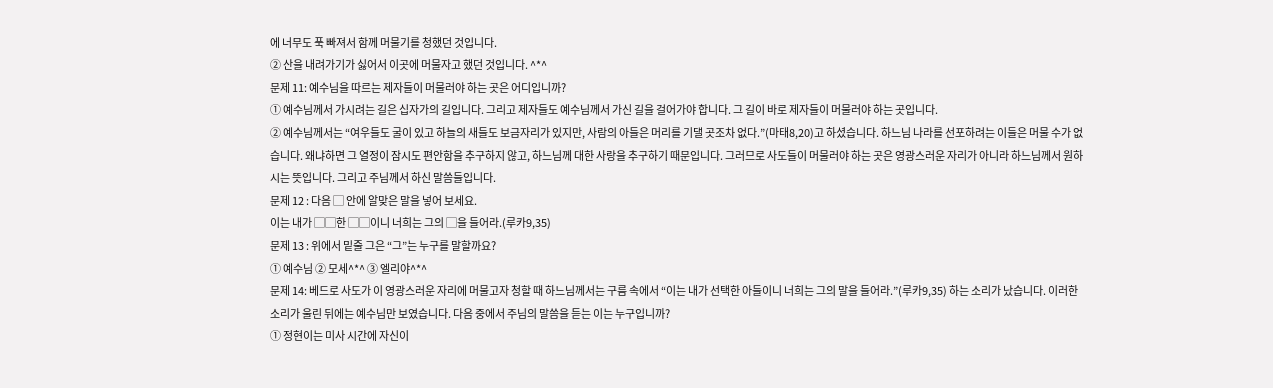에 너무도 푹 빠져서 함께 머물기를 청했던 것입니다.
② 산을 내려가기가 싫어서 이곳에 머물자고 했던 것입니다. ^*^
문제 11: 예수님을 따르는 제자들이 머물러야 하는 곳은 어디입니까?
① 예수님께서 가시려는 길은 십자가의 길입니다. 그리고 제자들도 예수님께서 가신 길을 걸어가야 합니다. 그 길이 바로 제자들이 머물러야 하는 곳입니다.
② 예수님께서는 “여우들도 굴이 있고 하늘의 새들도 보금자리가 있지만, 사람의 아들은 머리를 기댈 곳조차 없다.”(마태8,20)고 하셨습니다. 하느님 나라를 선포하려는 이들은 머물 수가 없습니다. 왜냐하면 그 열정이 잠시도 편안함을 추구하지 않고, 하느님께 대한 사랑을 추구하기 때문입니다. 그러므로 사도들이 머물러야 하는 곳은 영광스러운 자리가 아니라 하느님께서 원하시는 뜻입니다. 그리고 주님께서 하신 말씀들입니다.
문제 12 : 다음 ▢ 안에 알맞은 말을 넣어 보세요.
이는 내가 ▢▢한 ▢▢이니 너희는 그의 ▢을 들어라.(루카9,35)
문제 13 : 위에서 밑줄 그은 “그”는 누구를 말할까요?
① 예수님 ② 모세^*^ ③ 엘리야^*^
문제 14: 베드로 사도가 이 영광스러운 자리에 머물고자 청할 때 하느님께서는 구름 속에서 “이는 내가 선택한 아들이니 너희는 그의 말을 들어라.”(루카9,35) 하는 소리가 났습니다. 이러한 소리가 울린 뒤에는 예수님만 보였습니다. 다음 중에서 주님의 말씀을 듣는 이는 누구입니까?
① 정현이는 미사 시간에 자신이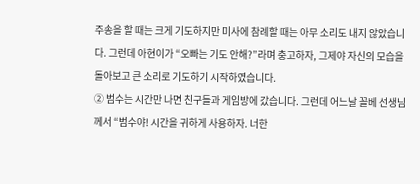주송을 할 때는 크게 기도하지만 미사에 참례할 때는 아무 소리도 내지 않았습니다. 그런데 아현이가 “오빠는 기도 안해?”라며 충고하자, 그제야 자신의 모습을 돌아보고 큰 소리로 기도하기 시작하였습니다.
② 범수는 시간만 나면 친구들과 게임방에 갔습니다. 그런데 어느날 꼴베 선생님께서 “범수야! 시간을 귀하게 사용하자. 너한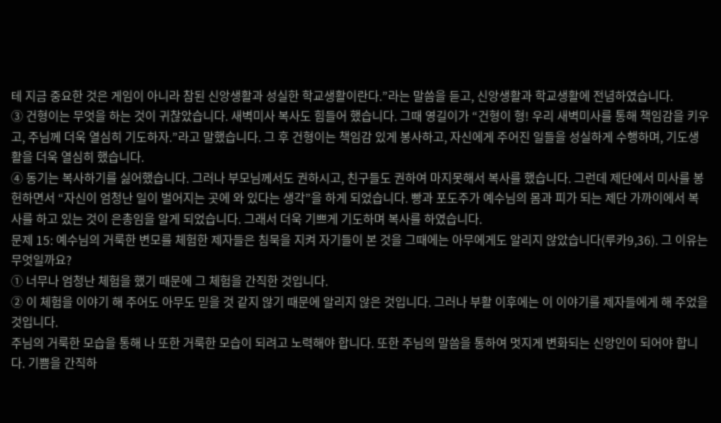테 지금 중요한 것은 게임이 아니라 참된 신앙생활과 성실한 학교생활이란다.”라는 말씀을 듣고, 신앙생활과 학교생활에 전념하였습니다.
③ 건형이는 무엇을 하는 것이 귀찮았습니다. 새벽미사 복사도 힘들어 했습니다. 그때 영길이가 “건형이 형! 우리 새벽미사를 통해 책임감을 키우고, 주님께 더욱 열심히 기도하자.”라고 말했습니다. 그 후 건형이는 책임감 있게 봉사하고, 자신에게 주어진 일들을 성실하게 수행하며, 기도생활을 더욱 열심히 했습니다.
④ 동기는 복사하기를 싫어했습니다. 그러나 부모님께서도 권하시고, 친구들도 권하여 마지못해서 복사를 했습니다. 그런데 제단에서 미사를 봉헌하면서 “자신이 엄청난 일이 벌어지는 곳에 와 있다는 생각”을 하게 되었습니다. 빵과 포도주가 예수님의 몸과 피가 되는 제단 가까이에서 복사를 하고 있는 것이 은총임을 알게 되었습니다. 그래서 더욱 기쁘게 기도하며 복사를 하였습니다.
문제 15: 예수님의 거룩한 변모를 체험한 제자들은 침묵을 지켜 자기들이 본 것을 그때에는 아무에게도 알리지 않았습니다(루카9,36). 그 이유는 무엇일까요?
① 너무나 엄청난 체험을 했기 때문에 그 체험을 간직한 것입니다.
② 이 체험을 이야기 해 주어도 아무도 믿을 것 같지 않기 때문에 알리지 않은 것입니다. 그러나 부활 이후에는 이 이야기를 제자들에게 해 주었을 것입니다.
주님의 거룩한 모습을 통해 나 또한 거룩한 모습이 되려고 노력해야 합니다. 또한 주님의 말씀을 통하여 멋지게 변화되는 신앙인이 되어야 합니다. 기쁨을 간직하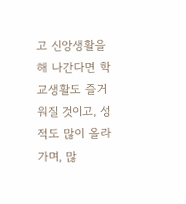고 신앙생활을 해 나간다면 학교생활도 즐거워질 것이고, 성적도 많이 올라가며, 많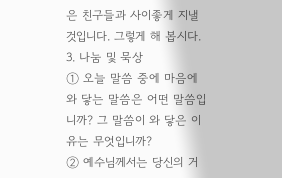은 친구들과 사이좋게 지낼 것입니다. 그렇게 해 봅시다.
3. 나눔 및 묵상
① 오늘 말씀 중에 마음에 와 닿는 말씀은 어떤 말씀입니까? 그 말씀이 와 닿은 이유는 무엇입니까?
② 예수님께서는 당신의 거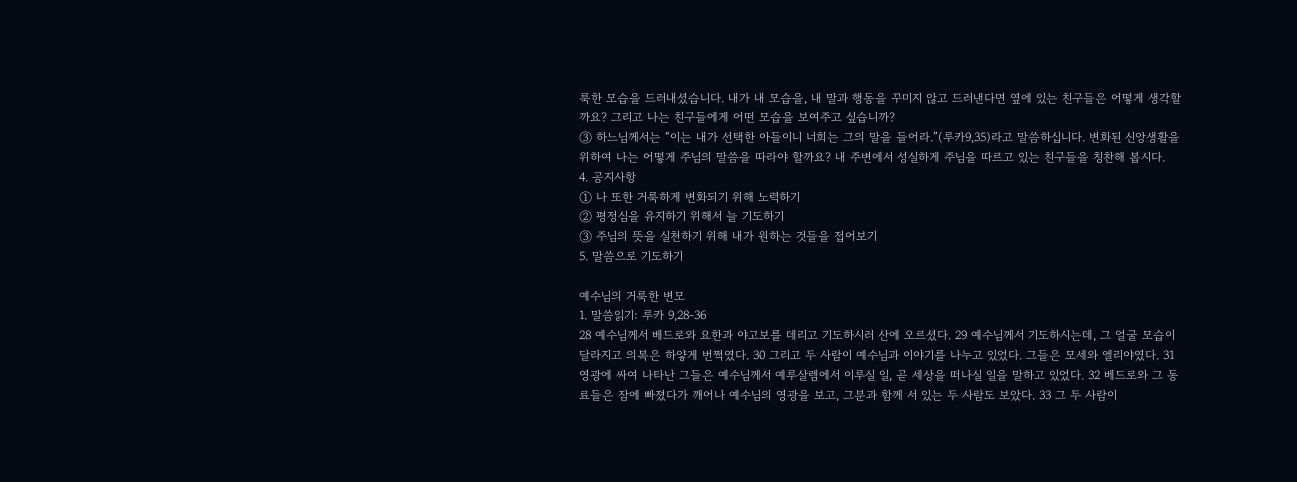룩한 모습을 드러내셨습니다. 내가 내 모습을, 내 말과 행동을 꾸미지 않고 드러낸다면 옆에 있는 친구들은 어떻게 생각할까요? 그리고 나는 친구들에게 어떤 모습을 보여주고 싶습니까?
③ 하느님께서는 “이는 내가 선택한 아들이니 너희는 그의 말을 들어라.”(루카9,35)라고 말씀하십니다. 변화된 신앙생활을 위하여 나는 어떻게 주님의 말씀을 따라야 할까요? 내 주변에서 성실하게 주님을 따르고 있는 친구들을 칭찬해 봅시다.
4. 공지사항
① 나 또한 거룩하게 변화되기 위해 노력하기
② 평정심을 유지하기 위해서 늘 기도하기
③ 주님의 뜻을 실천하기 위해 내가 원하는 것들을 접어보기
5. 말씀으로 기도하기

예수님의 거룩한 변모
1. 말씀읽기: 루카 9,28-36
28 예수님께서 베드로와 요한과 야고보를 데리고 기도하시러 산에 오르셨다. 29 예수님께서 기도하시는데, 그 얼굴 모습이 달라지고 의복은 하얗게 번쩍였다. 30 그리고 두 사람이 예수님과 이야기를 나누고 있었다. 그들은 모세와 엘리야였다. 31 영광에 싸여 나타난 그들은 예수님께서 예루살렘에서 이루실 일, 곧 세상을 떠나실 일을 말하고 있었다. 32 베드로와 그 동료들은 잠에 빠졌다가 깨어나 예수님의 영광을 보고, 그분과 함께 서 있는 두 사람도 보았다. 33 그 두 사람이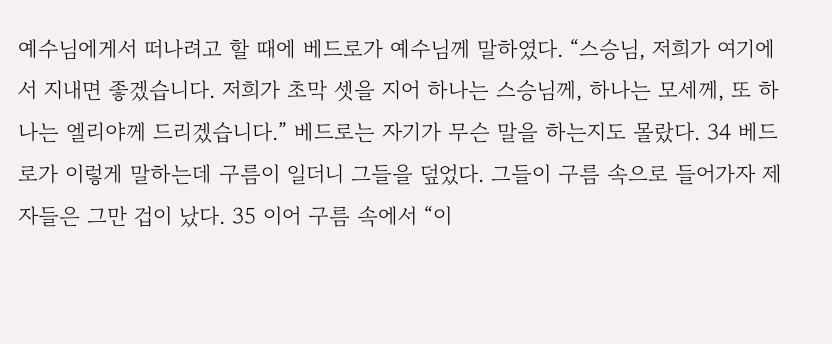예수님에게서 떠나려고 할 때에 베드로가 예수님께 말하였다. “스승님, 저희가 여기에서 지내면 좋겠습니다. 저희가 초막 셋을 지어 하나는 스승님께, 하나는 모세께, 또 하나는 엘리야께 드리겠습니다.” 베드로는 자기가 무슨 말을 하는지도 몰랐다. 34 베드로가 이렇게 말하는데 구름이 일더니 그들을 덮었다. 그들이 구름 속으로 들어가자 제자들은 그만 겁이 났다. 35 이어 구름 속에서 “이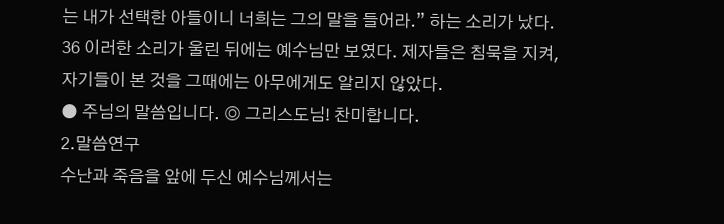는 내가 선택한 아들이니 너희는 그의 말을 들어라.” 하는 소리가 났다. 36 이러한 소리가 울린 뒤에는 예수님만 보였다. 제자들은 침묵을 지켜, 자기들이 본 것을 그때에는 아무에게도 알리지 않았다.
● 주님의 말씀입니다. ◎ 그리스도님! 찬미합니다.
2.말씀연구
수난과 죽음을 앞에 두신 예수님께서는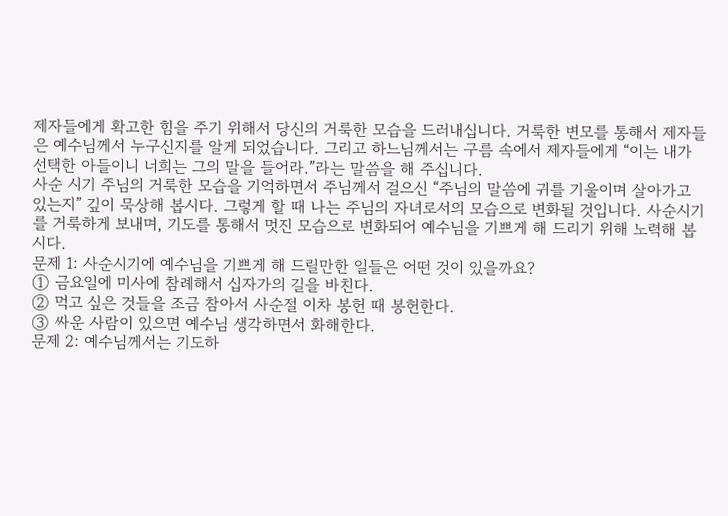제자들에게 확고한 힘을 주기 위해서 당신의 거룩한 모습을 드러내십니다. 거룩한 변모를 통해서 제자들은 예수님께서 누구신지를 알게 되었습니다. 그리고 하느님께서는 구름 속에서 제자들에게 “이는 내가 선택한 아들이니 너희는 그의 말을 들어라.”라는 말씀을 해 주십니다.
사순 시기 주님의 거룩한 모습을 기억하면서 주님께서 걸으신 “주님의 말씀에 귀를 기울이며 살아가고 있는지” 깊이 묵상해 봅시다. 그렇게 할 때 나는 주님의 자녀로서의 모습으로 변화될 것입니다. 사순시기를 거룩하게 보내며, 기도를 통해서 멋진 모습으로 변화되어 예수님을 기쁘게 해 드리기 위해 노력해 봅시다.
문제 1: 사순시기에 예수님을 기쁘게 해 드릴만한 일들은 어떤 것이 있을까요?
① 금요일에 미사에 참례해서 십자가의 길을 바친다.
② 먹고 싶은 것들을 조금 참아서 사순절 이차 봉헌 때 봉헌한다.
③ 싸운 사람이 있으면 예수님 생각하면서 화해한다.
문제 2: 예수님께서는 기도하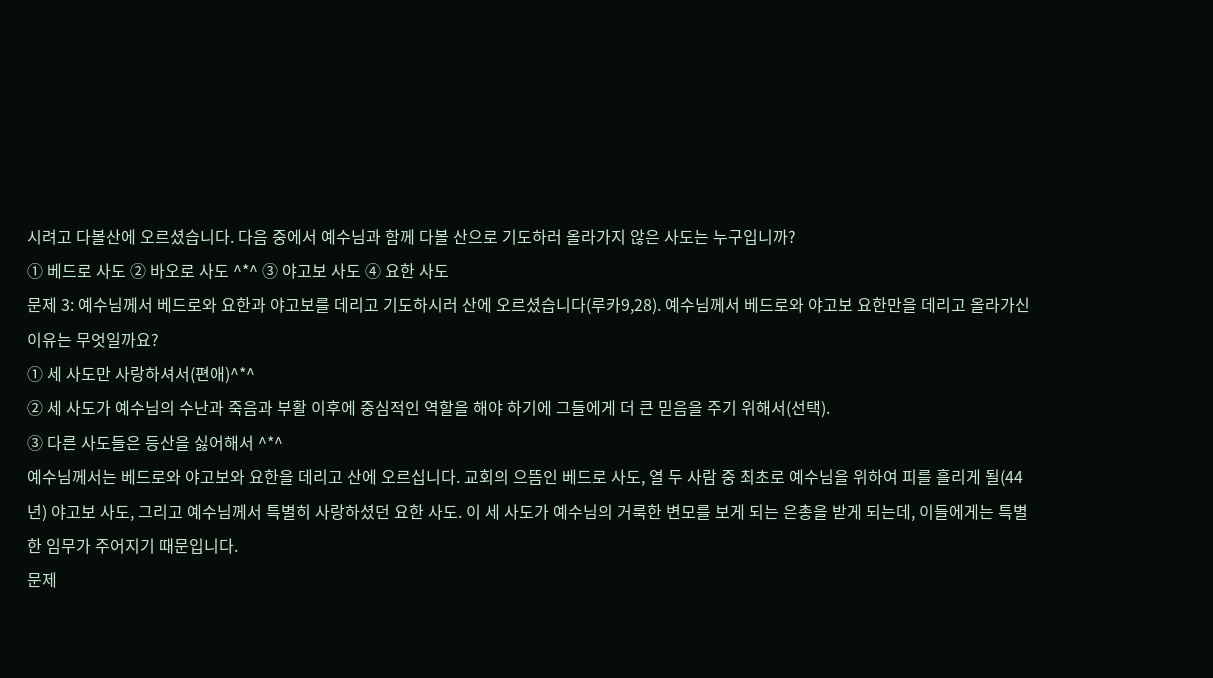시려고 다볼산에 오르셨습니다. 다음 중에서 예수님과 함께 다볼 산으로 기도하러 올라가지 않은 사도는 누구입니까?
① 베드로 사도 ② 바오로 사도 ^*^ ③ 야고보 사도 ④ 요한 사도
문제 3: 예수님께서 베드로와 요한과 야고보를 데리고 기도하시러 산에 오르셨습니다(루카9,28). 예수님께서 베드로와 야고보 요한만을 데리고 올라가신 이유는 무엇일까요?
① 세 사도만 사랑하셔서(편애)^*^
② 세 사도가 예수님의 수난과 죽음과 부활 이후에 중심적인 역할을 해야 하기에 그들에게 더 큰 믿음을 주기 위해서(선택).
③ 다른 사도들은 등산을 싫어해서 ^*^
예수님께서는 베드로와 야고보와 요한을 데리고 산에 오르십니다. 교회의 으뜸인 베드로 사도, 열 두 사람 중 최초로 예수님을 위하여 피를 흘리게 될(44년) 야고보 사도, 그리고 예수님께서 특별히 사랑하셨던 요한 사도. 이 세 사도가 예수님의 거룩한 변모를 보게 되는 은총을 받게 되는데, 이들에게는 특별한 임무가 주어지기 때문입니다.
문제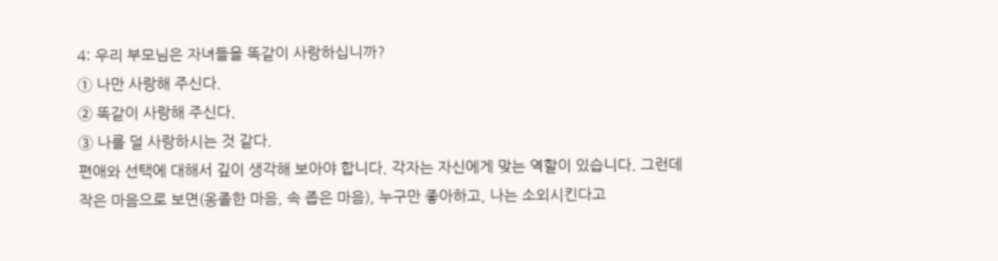4: 우리 부모님은 자녀들을 똑같이 사랑하십니까?
① 나만 사랑해 주신다.
② 똑같이 사랑해 주신다.
③ 나를 덜 사랑하시는 것 같다.
편애와 선택에 대해서 깊이 생각해 보아야 합니다. 각자는 자신에게 맞는 역할이 있습니다. 그런데 작은 마음으로 보면(옹졸한 마음, 속 좁은 마음), 누구만 좋아하고, 나는 소외시킨다고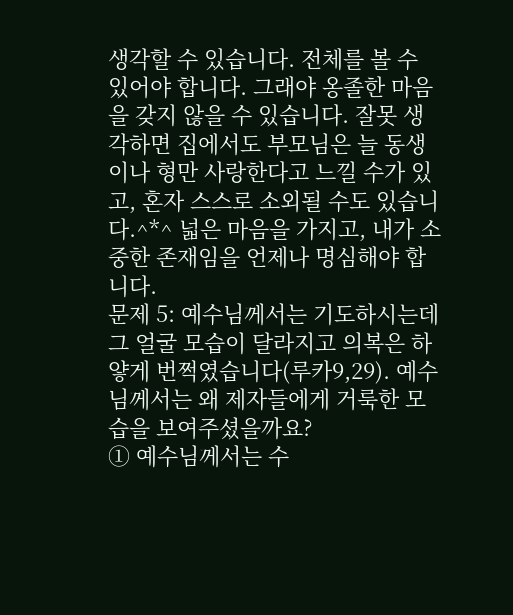생각할 수 있습니다. 전체를 볼 수 있어야 합니다. 그래야 옹졸한 마음을 갖지 않을 수 있습니다. 잘못 생각하면 집에서도 부모님은 늘 동생이나 형만 사랑한다고 느낄 수가 있고, 혼자 스스로 소외될 수도 있습니다.^*^ 넓은 마음을 가지고, 내가 소중한 존재임을 언제나 명심해야 합니다.
문제 5: 예수님께서는 기도하시는데 그 얼굴 모습이 달라지고 의복은 하얗게 번쩍였습니다(루카9,29). 예수님께서는 왜 제자들에게 거룩한 모습을 보여주셨을까요?
① 예수님께서는 수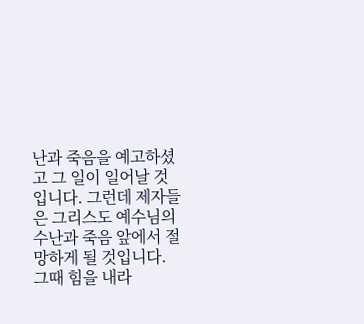난과 죽음을 예고하셨고 그 일이 일어날 것입니다. 그런데 제자들은 그리스도 예수님의 수난과 죽음 앞에서 절망하게 될 것입니다. 그때 힘을 내라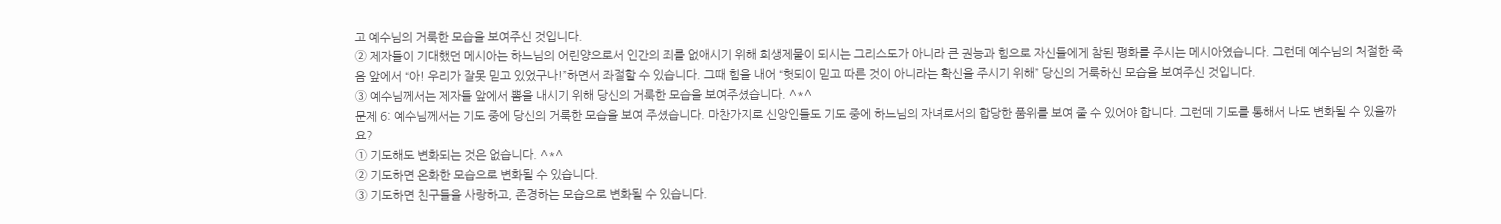고 예수님의 거룩한 모습을 보여주신 것입니다.
② 제자들이 기대했던 메시아는 하느님의 어린양으로서 인간의 죄를 없애시기 위해 희생제물이 되시는 그리스도가 아니라 큰 권능과 힘으로 자신들에게 참된 평화를 주시는 메시아였습니다. 그런데 예수님의 처절한 죽음 앞에서 “아! 우리가 잘못 믿고 있었구나!”하면서 좌절할 수 있습니다. 그때 힘을 내어 “헛되이 믿고 따른 것이 아니라는 확신을 주시기 위해” 당신의 거룩하신 모습을 보여주신 것입니다.
③ 예수님께서는 제자들 앞에서 뽐을 내시기 위해 당신의 거룩한 모습을 보여주셨습니다. ^*^
문제 6: 예수님께서는 기도 중에 당신의 거룩한 모습을 보여 주셨습니다. 마찬가지로 신앙인들도 기도 중에 하느님의 자녀로서의 합당한 품위를 보여 줄 수 있어야 합니다. 그런데 기도를 통해서 나도 변화될 수 있을까요?
① 기도해도 변화되는 것은 없습니다. ^*^
② 기도하면 온화한 모습으로 변화될 수 있습니다.
③ 기도하면 친구들을 사랑하고, 존경하는 모습으로 변화될 수 있습니다.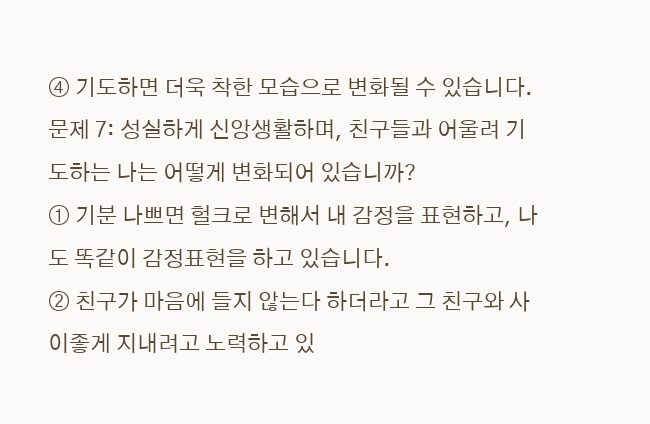④ 기도하면 더욱 착한 모습으로 변화될 수 있습니다.
문제 7: 성실하게 신앙생활하며, 친구들과 어울려 기도하는 나는 어떻게 변화되어 있습니까?
① 기분 나쁘면 헐크로 변해서 내 감정을 표현하고, 나도 똑같이 감정표현을 하고 있습니다.
② 친구가 마음에 들지 않는다 하더라고 그 친구와 사이좋게 지내려고 노력하고 있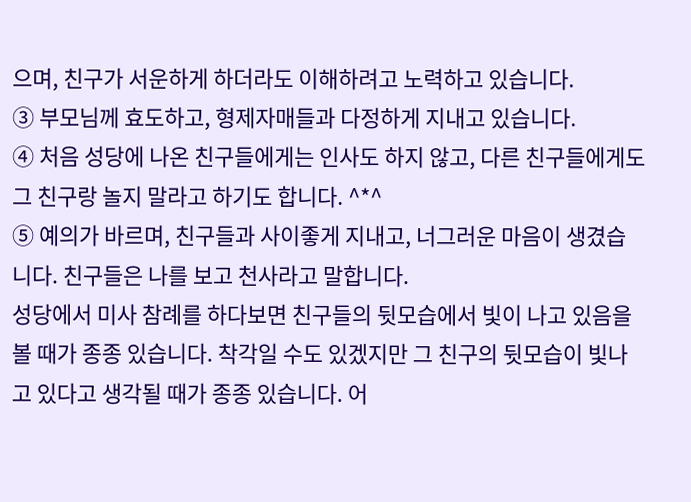으며, 친구가 서운하게 하더라도 이해하려고 노력하고 있습니다.
③ 부모님께 효도하고, 형제자매들과 다정하게 지내고 있습니다.
④ 처음 성당에 나온 친구들에게는 인사도 하지 않고, 다른 친구들에게도 그 친구랑 놀지 말라고 하기도 합니다. ^*^
⑤ 예의가 바르며, 친구들과 사이좋게 지내고, 너그러운 마음이 생겼습니다. 친구들은 나를 보고 천사라고 말합니다.
성당에서 미사 참례를 하다보면 친구들의 뒷모습에서 빛이 나고 있음을 볼 때가 종종 있습니다. 착각일 수도 있겠지만 그 친구의 뒷모습이 빛나고 있다고 생각될 때가 종종 있습니다. 어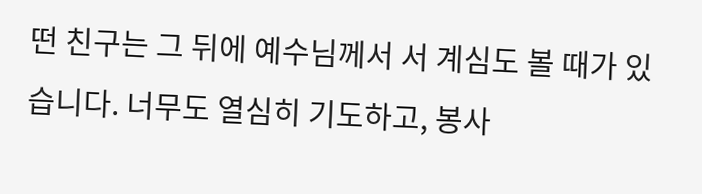떤 친구는 그 뒤에 예수님께서 서 계심도 볼 때가 있습니다. 너무도 열심히 기도하고, 봉사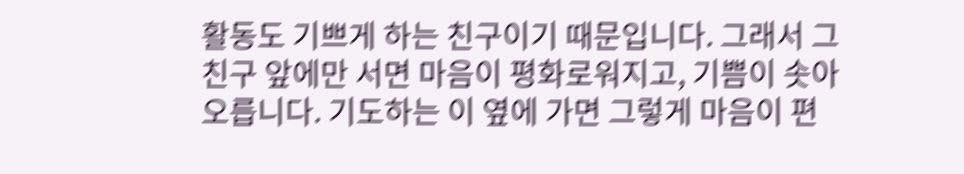활동도 기쁘게 하는 친구이기 때문입니다. 그래서 그 친구 앞에만 서면 마음이 평화로워지고, 기쁨이 솟아오릅니다. 기도하는 이 옆에 가면 그렇게 마음이 편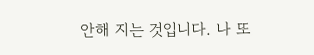안해 지는 것입니다. 나 또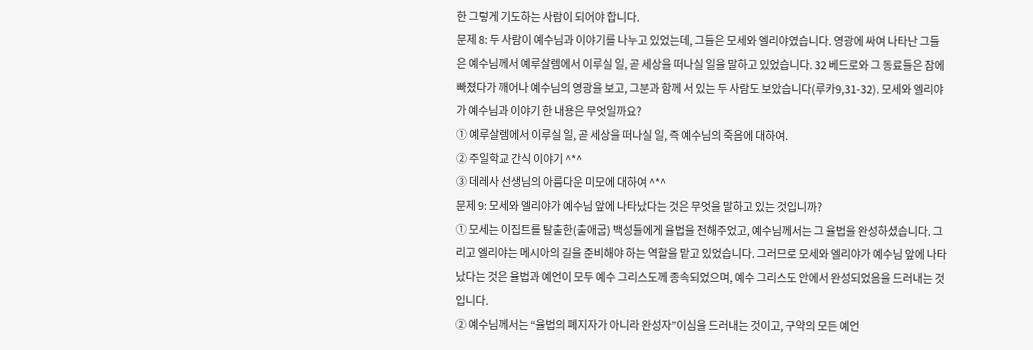한 그렇게 기도하는 사람이 되어야 합니다.
문제 8: 두 사람이 예수님과 이야기를 나누고 있었는데, 그들은 모세와 엘리야였습니다. 영광에 싸여 나타난 그들은 예수님께서 예루살렘에서 이루실 일, 곧 세상을 떠나실 일을 말하고 있었습니다. 32 베드로와 그 동료들은 잠에 빠졌다가 깨어나 예수님의 영광을 보고, 그분과 함께 서 있는 두 사람도 보았습니다(루카9,31-32). 모세와 엘리야가 예수님과 이야기 한 내용은 무엇일까요?
① 예루살렘에서 이루실 일, 곧 세상을 떠나실 일, 즉 예수님의 죽음에 대하여.
② 주일학교 간식 이야기 ^*^
③ 데레사 선생님의 아름다운 미모에 대하여 ^*^
문제 9: 모세와 엘리야가 예수님 앞에 나타났다는 것은 무엇을 말하고 있는 것입니까?
① 모세는 이집트를 탈출한(출애굽) 백성들에게 율법을 전해주었고, 예수님께서는 그 율법을 완성하셨습니다. 그리고 엘리야는 메시아의 길을 준비해야 하는 역할을 맡고 있었습니다. 그러므로 모세와 엘리야가 예수님 앞에 나타났다는 것은 율법과 예언이 모두 예수 그리스도께 종속되었으며, 예수 그리스도 안에서 완성되었음을 드러내는 것입니다.
② 예수님께서는 “율법의 폐지자가 아니라 완성자”이심을 드러내는 것이고, 구약의 모든 예언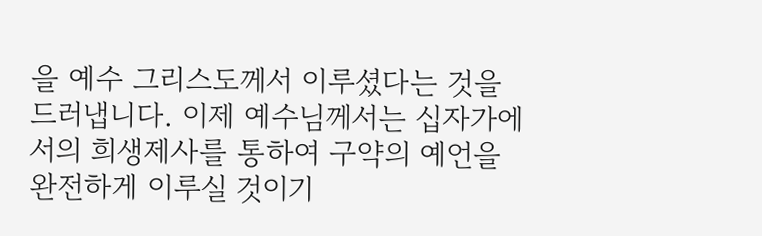을 예수 그리스도께서 이루셨다는 것을 드러냅니다. 이제 예수님께서는 십자가에서의 희생제사를 통하여 구약의 예언을 완전하게 이루실 것이기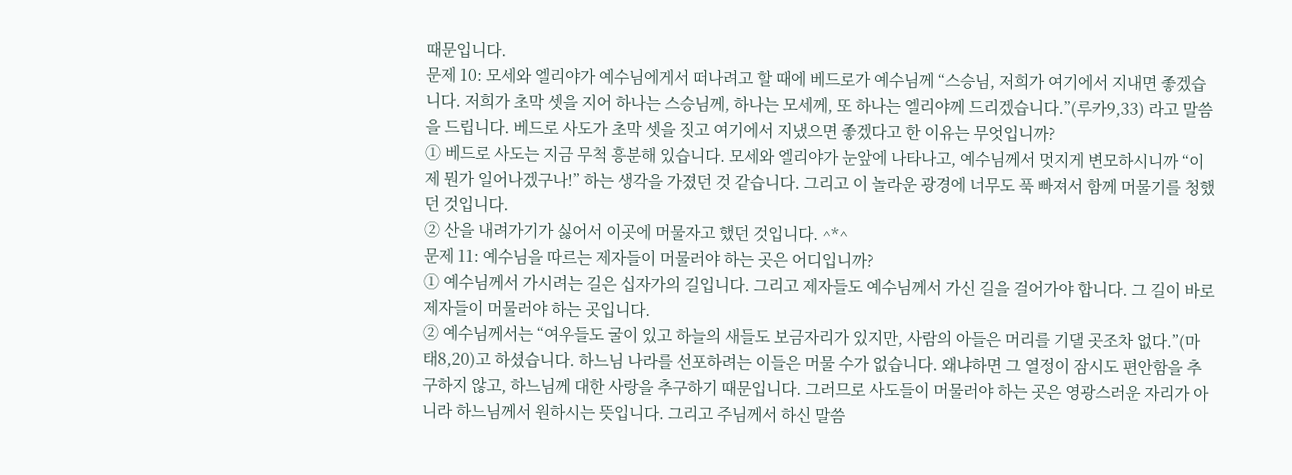때문입니다.
문제 10: 모세와 엘리야가 예수님에게서 떠나려고 할 때에 베드로가 예수님께 “스승님, 저희가 여기에서 지내면 좋겠습니다. 저희가 초막 셋을 지어 하나는 스승님께, 하나는 모세께, 또 하나는 엘리야께 드리겠습니다.”(루카9,33) 라고 말씀을 드립니다. 베드로 사도가 초막 셋을 짓고 여기에서 지냈으면 좋겠다고 한 이유는 무엇입니까?
① 베드로 사도는 지금 무척 흥분해 있습니다. 모세와 엘리야가 눈앞에 나타나고, 예수님께서 멋지게 변모하시니까 “이제 뭔가 일어나겠구나!” 하는 생각을 가졌던 것 같습니다. 그리고 이 놀라운 광경에 너무도 푹 빠져서 함께 머물기를 청했던 것입니다.
② 산을 내려가기가 싫어서 이곳에 머물자고 했던 것입니다. ^*^
문제 11: 예수님을 따르는 제자들이 머물러야 하는 곳은 어디입니까?
① 예수님께서 가시려는 길은 십자가의 길입니다. 그리고 제자들도 예수님께서 가신 길을 걸어가야 합니다. 그 길이 바로 제자들이 머물러야 하는 곳입니다.
② 예수님께서는 “여우들도 굴이 있고 하늘의 새들도 보금자리가 있지만, 사람의 아들은 머리를 기댈 곳조차 없다.”(마태8,20)고 하셨습니다. 하느님 나라를 선포하려는 이들은 머물 수가 없습니다. 왜냐하면 그 열정이 잠시도 편안함을 추구하지 않고, 하느님께 대한 사랑을 추구하기 때문입니다. 그러므로 사도들이 머물러야 하는 곳은 영광스러운 자리가 아니라 하느님께서 원하시는 뜻입니다. 그리고 주님께서 하신 말씀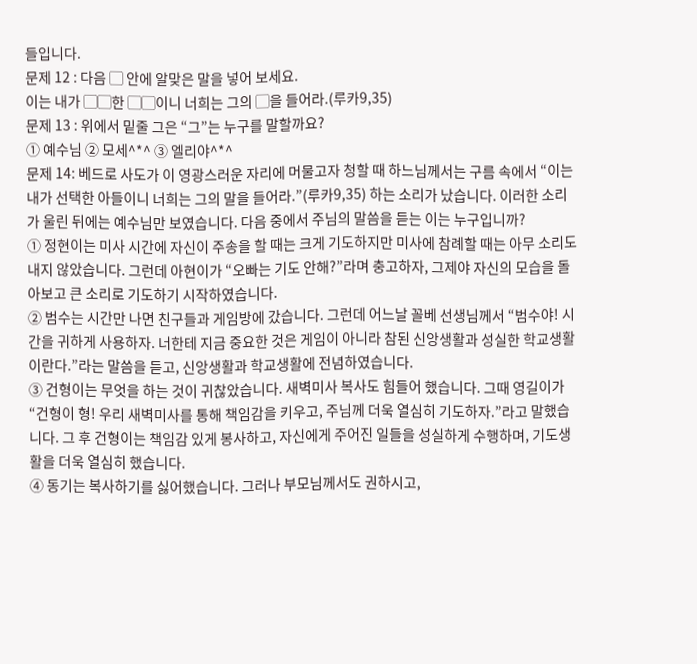들입니다.
문제 12 : 다음 ▢ 안에 알맞은 말을 넣어 보세요.
이는 내가 ▢▢한 ▢▢이니 너희는 그의 ▢을 들어라.(루카9,35)
문제 13 : 위에서 밑줄 그은 “그”는 누구를 말할까요?
① 예수님 ② 모세^*^ ③ 엘리야^*^
문제 14: 베드로 사도가 이 영광스러운 자리에 머물고자 청할 때 하느님께서는 구름 속에서 “이는 내가 선택한 아들이니 너희는 그의 말을 들어라.”(루카9,35) 하는 소리가 났습니다. 이러한 소리가 울린 뒤에는 예수님만 보였습니다. 다음 중에서 주님의 말씀을 듣는 이는 누구입니까?
① 정현이는 미사 시간에 자신이 주송을 할 때는 크게 기도하지만 미사에 참례할 때는 아무 소리도 내지 않았습니다. 그런데 아현이가 “오빠는 기도 안해?”라며 충고하자, 그제야 자신의 모습을 돌아보고 큰 소리로 기도하기 시작하였습니다.
② 범수는 시간만 나면 친구들과 게임방에 갔습니다. 그런데 어느날 꼴베 선생님께서 “범수야! 시간을 귀하게 사용하자. 너한테 지금 중요한 것은 게임이 아니라 참된 신앙생활과 성실한 학교생활이란다.”라는 말씀을 듣고, 신앙생활과 학교생활에 전념하였습니다.
③ 건형이는 무엇을 하는 것이 귀찮았습니다. 새벽미사 복사도 힘들어 했습니다. 그때 영길이가 “건형이 형! 우리 새벽미사를 통해 책임감을 키우고, 주님께 더욱 열심히 기도하자.”라고 말했습니다. 그 후 건형이는 책임감 있게 봉사하고, 자신에게 주어진 일들을 성실하게 수행하며, 기도생활을 더욱 열심히 했습니다.
④ 동기는 복사하기를 싫어했습니다. 그러나 부모님께서도 권하시고,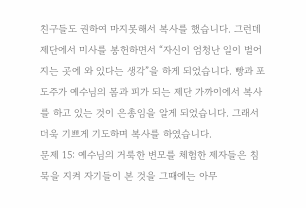친구들도 권하여 마지못해서 복사를 했습니다. 그런데 제단에서 미사를 봉헌하면서 “자신이 엄청난 일이 벌어지는 곳에 와 있다는 생각”을 하게 되었습니다. 빵과 포도주가 예수님의 몸과 피가 되는 제단 가까이에서 복사를 하고 있는 것이 은총임을 알게 되었습니다. 그래서 더욱 기쁘게 기도하며 복사를 하였습니다.
문제 15: 예수님의 거룩한 변모를 체험한 제자들은 침묵을 지켜 자기들이 본 것을 그때에는 아무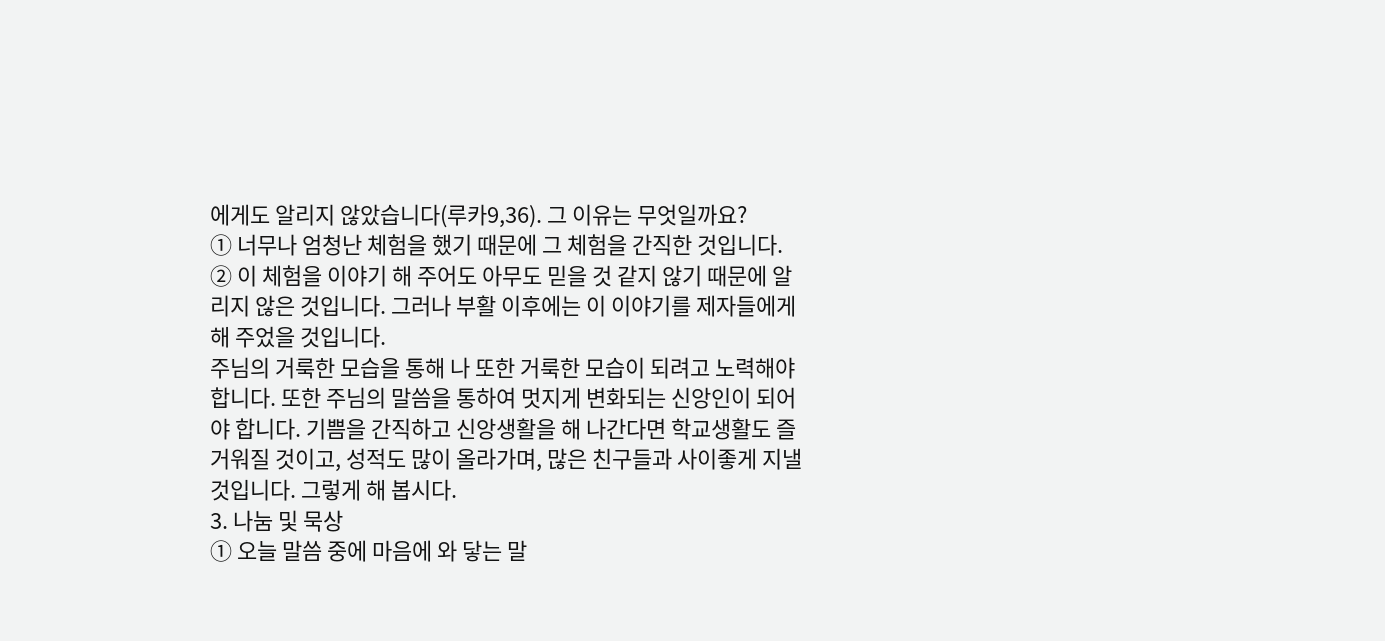에게도 알리지 않았습니다(루카9,36). 그 이유는 무엇일까요?
① 너무나 엄청난 체험을 했기 때문에 그 체험을 간직한 것입니다.
② 이 체험을 이야기 해 주어도 아무도 믿을 것 같지 않기 때문에 알리지 않은 것입니다. 그러나 부활 이후에는 이 이야기를 제자들에게 해 주었을 것입니다.
주님의 거룩한 모습을 통해 나 또한 거룩한 모습이 되려고 노력해야 합니다. 또한 주님의 말씀을 통하여 멋지게 변화되는 신앙인이 되어야 합니다. 기쁨을 간직하고 신앙생활을 해 나간다면 학교생활도 즐거워질 것이고, 성적도 많이 올라가며, 많은 친구들과 사이좋게 지낼 것입니다. 그렇게 해 봅시다.
3. 나눔 및 묵상
① 오늘 말씀 중에 마음에 와 닿는 말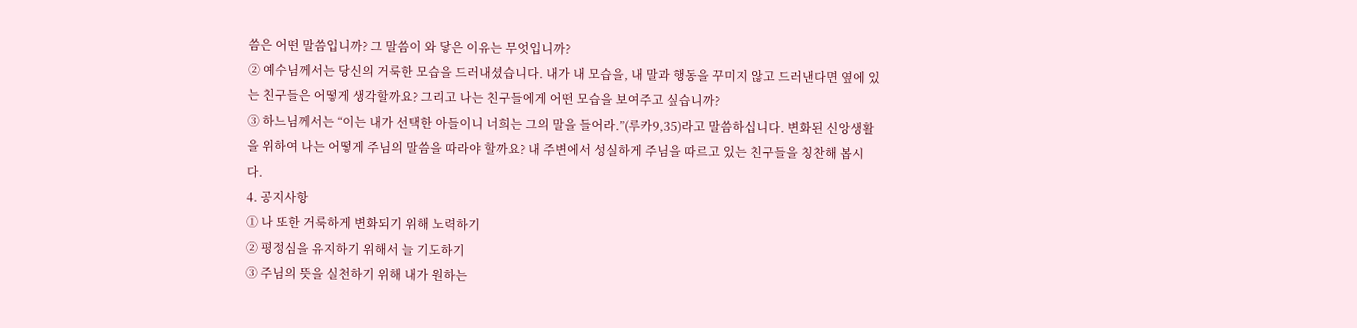씀은 어떤 말씀입니까? 그 말씀이 와 닿은 이유는 무엇입니까?
② 예수님께서는 당신의 거룩한 모습을 드러내셨습니다. 내가 내 모습을, 내 말과 행동을 꾸미지 않고 드러낸다면 옆에 있는 친구들은 어떻게 생각할까요? 그리고 나는 친구들에게 어떤 모습을 보여주고 싶습니까?
③ 하느님께서는 “이는 내가 선택한 아들이니 너희는 그의 말을 들어라.”(루카9,35)라고 말씀하십니다. 변화된 신앙생활을 위하여 나는 어떻게 주님의 말씀을 따라야 할까요? 내 주변에서 성실하게 주님을 따르고 있는 친구들을 칭찬해 봅시다.
4. 공지사항
① 나 또한 거룩하게 변화되기 위해 노력하기
② 평정심을 유지하기 위해서 늘 기도하기
③ 주님의 뜻을 실천하기 위해 내가 원하는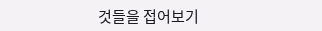것들을 접어보기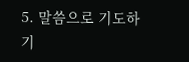5. 말씀으로 기도하기